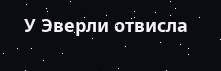У Эверли отвисла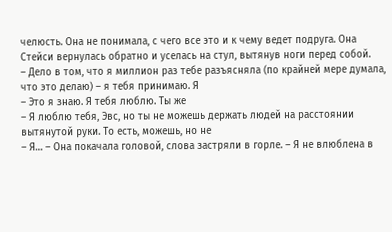челюсть. Она не понимала, с чего все это и к чему ведет подруга. Она
Стейси вернулась обратно и уселась на стул, вытянув ноги перед собой.
– Дело в том, что я миллион раз тебе разъясняла (по крайней мере думала, что это делаю) – я тебя принимаю. Я
– Это я знаю. Я тебя люблю. Ты же
– Я люблю тебя, Эвс, но ты не можешь держать людей на расстоянии вытянутой руки. То есть, можешь, но не
– Я… – Она покачала головой, слова застряли в горле. – Я не влюблена в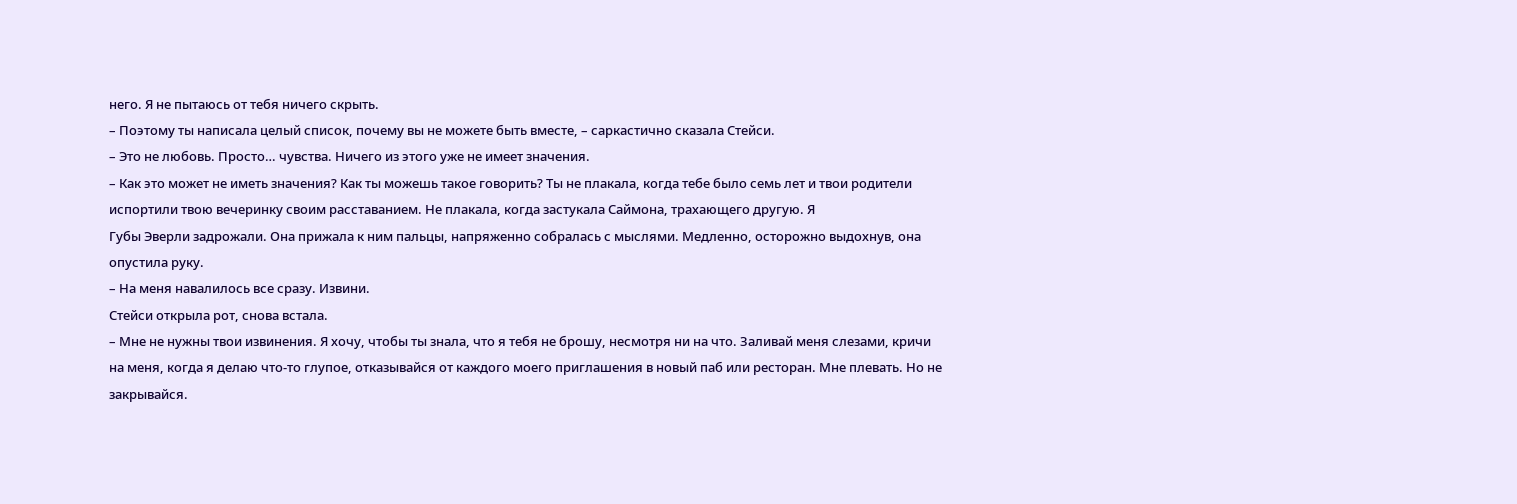него. Я не пытаюсь от тебя ничего скрыть.
– Поэтому ты написала целый список, почему вы не можете быть вместе, – саркастично сказала Стейси.
– Это не любовь. Просто… чувства. Ничего из этого уже не имеет значения.
– Как это может не иметь значения? Как ты можешь такое говорить? Ты не плакала, когда тебе было семь лет и твои родители испортили твою вечеринку своим расставанием. Не плакала, когда застукала Саймона, трахающего другую. Я
Губы Эверли задрожали. Она прижала к ним пальцы, напряженно собралась с мыслями. Медленно, осторожно выдохнув, она опустила руку.
– На меня навалилось все сразу. Извини.
Стейси открыла рот, снова встала.
– Мне не нужны твои извинения. Я хочу, чтобы ты знала, что я тебя не брошу, несмотря ни на что. Заливай меня слезами, кричи на меня, когда я делаю что-то глупое, отказывайся от каждого моего приглашения в новый паб или ресторан. Мне плевать. Но не закрывайся.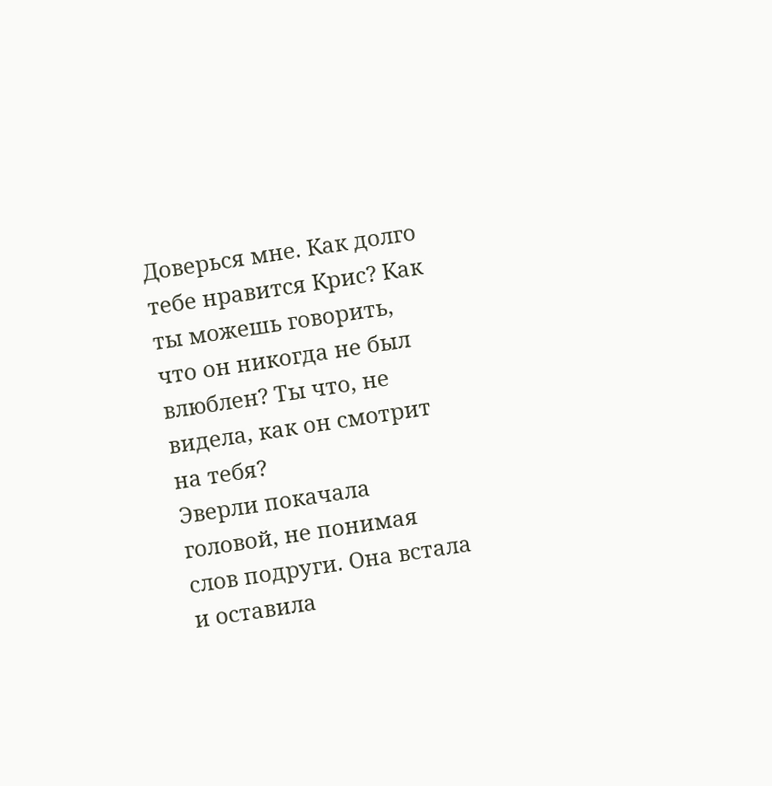Доверься мне. Как долго тебе нравится Крис? Как ты можешь говорить, что он никогда не был влюблен? Ты что, не видела, как он смотрит на тебя?
Эверли покачала головой, не понимая слов подруги. Она встала и оставила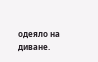одеяло на диване.